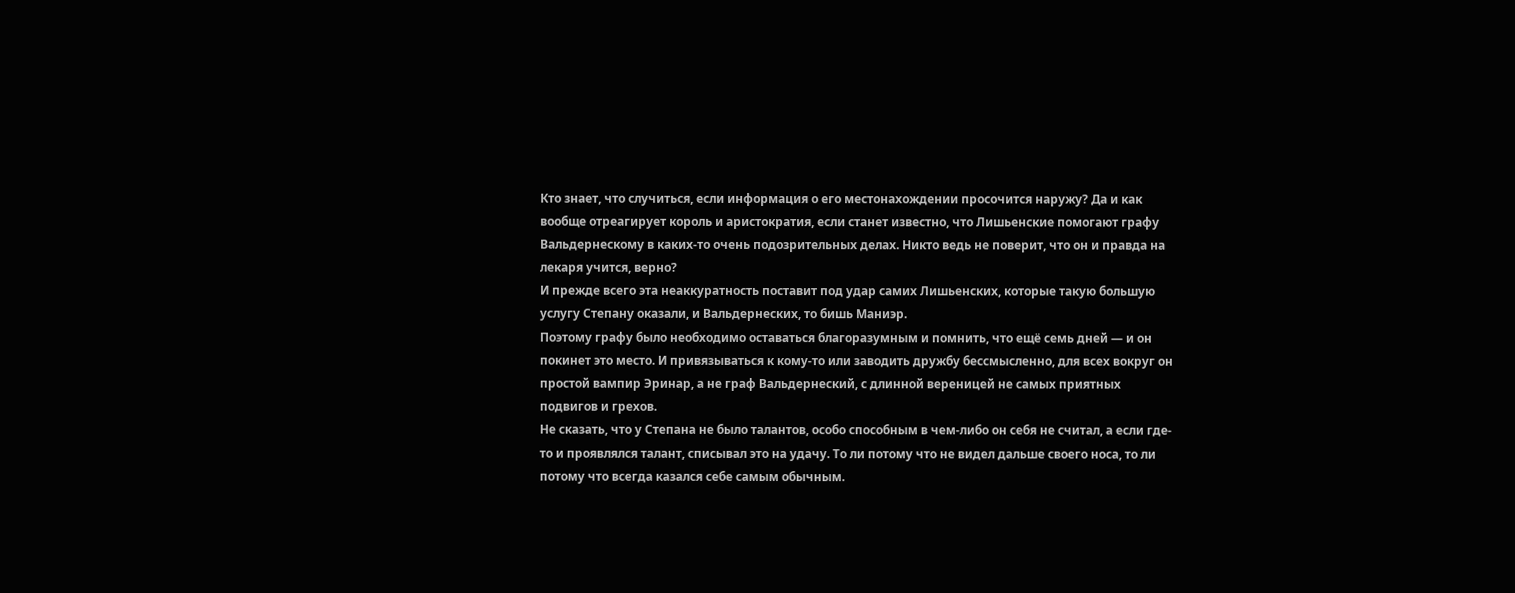Кто знает, что случиться, если информация о его местонахождении просочится наружу? Да и как вообще отреагирует король и аристократия, если станет известно, что Лишьенские помогают графу Вальдернескому в каких-то очень подозрительных делах. Никто ведь не поверит, что он и правда на лекаря учится, верно?
И прежде всего эта неаккуратность поставит под удар самих Лишьенских, которые такую большую услугу Степану оказали, и Вальдернеских, то бишь Маниэр.
Поэтому графу было необходимо оставаться благоразумным и помнить, что ещё семь дней — и он покинет это место. И привязываться к кому-то или заводить дружбу бессмысленно, для всех вокруг он простой вампир Эринар, а не граф Вальдернеский, с длинной вереницей не самых приятных подвигов и грехов.
Не сказать, что у Степана не было талантов, особо способным в чем-либо он себя не считал, а если где-то и проявлялся талант, списывал это на удачу. То ли потому что не видел дальше своего носа, то ли потому что всегда казался себе самым обычным.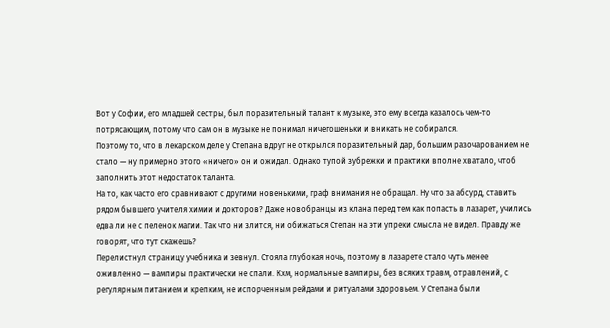Вот у Софии, его младшей сестры, был поразительный талант к музыке, это ему всегда казалось чем-то потрясающим, потому что сам он в музыке не понимал ничегошеньки и вникать не собирался.
Поэтому то, что в лекарском деле у Степана вдруг не открылся поразительный дар, большим разочарованием не стало — ну примерно этого «ничего» он и ожидал. Однако тупой зубрежки и практики вполне хватало, чтоб заполнить этот недостаток таланта.
На то, как часто его сравнивают с другими новенькими, граф внимания не обращал. Ну что за абсурд, ставить рядом бывшего учителя химии и докторов? Даже новобранцы из клана перед тем как попасть в лазарет, учились едва ли не с пеленок магии. Так что ни злится, ни обижаться Степан на эти упреки смысла не видел. Правду же говорят, что тут скажешь?
Перелистнул страницу учебника и зевнул. Стояла глубокая ночь, поэтому в лазарете стало чуть менее оживленно — вампиры практически не спали. Кхм, нормальные вампиры, без всяких травм, отравлений, с регулярным питанием и крепким, не испорченным рейдами и ритуалами здоровьем. У Степана были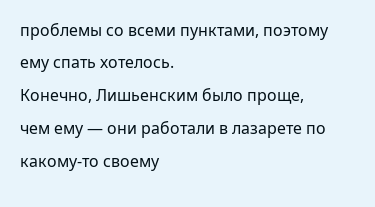проблемы со всеми пунктами, поэтому ему спать хотелось.
Конечно, Лишьенским было проще, чем ему — они работали в лазарете по какому-то своему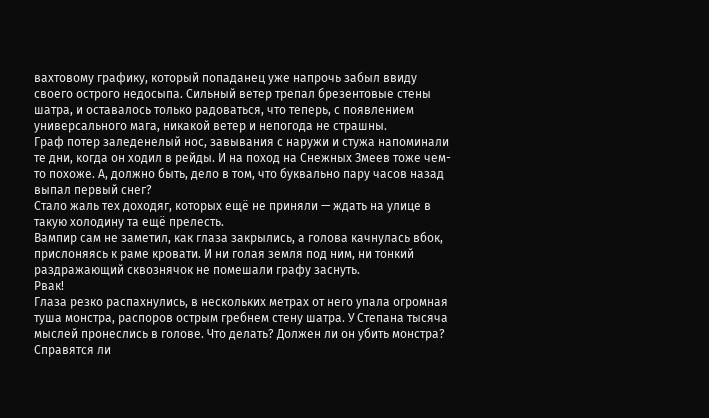вахтовому графику, который попаданец уже напрочь забыл ввиду своего острого недосыпа. Сильный ветер трепал брезентовые стены шатра, и оставалось только радоваться, что теперь, с появлением универсального мага, никакой ветер и непогода не страшны.
Граф потер заледенелый нос, завывания с наружи и стужа напоминали те дни, когда он ходил в рейды. И на поход на Снежных Змеев тоже чем-то похоже. А, должно быть, дело в том, что буквально пару часов назад выпал первый снег?
Стало жаль тех доходяг, которых ещё не приняли — ждать на улице в такую холодину та ещё прелесть.
Вампир сам не заметил, как глаза закрылись, а голова качнулась вбок, прислоняясь к раме кровати. И ни голая земля под ним, ни тонкий раздражающий сквознячок не помешали графу заснуть.
Рвак!
Глаза резко распахнулись, в нескольких метрах от него упала огромная туша монстра, распоров острым гребнем стену шатра. У Степана тысяча мыслей пронеслись в голове. Что делать? Должен ли он убить монстра? Справятся ли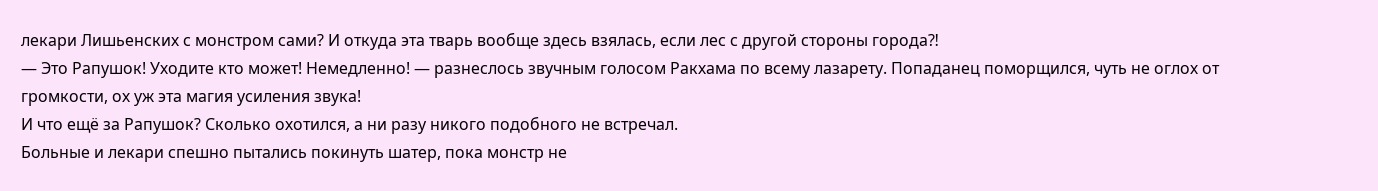лекари Лишьенских с монстром сами? И откуда эта тварь вообще здесь взялась, если лес с другой стороны города⁈
— Это Рапушок! Уходите кто может! Немедленно! — разнеслось звучным голосом Ракхама по всему лазарету. Попаданец поморщился, чуть не оглох от громкости, ох уж эта магия усиления звука!
И что ещё за Рапушок? Сколько охотился, а ни разу никого подобного не встречал.
Больные и лекари спешно пытались покинуть шатер, пока монстр не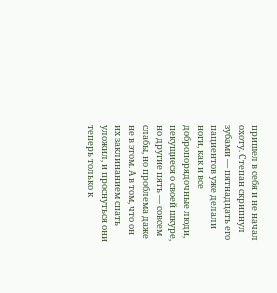пришел в себя и не начал охоту. Степан скрипнул зубами — пятнадцать его пациентов уже делали ноги, как и все добропорядочные люди, пекущиеся о своей шкуре, но другие пять — совсем слабы, но проблема даже не в этом. А в том, что он их заклинанием спать уложил, и проснуться они теперь только к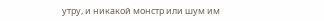утру, и никакой монстр или шум им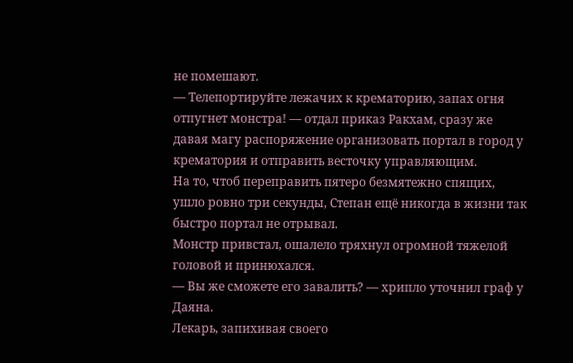не помешают.
— Телепортируйте лежачих к крематорию, запах огня отпугнет монстра! — отдал приказ Ракхам, сразу же давая магу распоряжение организовать портал в город у крематория и отправить весточку управляющим.
На то, чтоб переправить пятеро безмятежно спящих, ушло ровно три секунды, Степан ещё никогда в жизни так быстро портал не отрывал.
Монстр привстал, ошалело тряхнул огромной тяжелой головой и принюхался.
— Вы же сможете его завалить? — хрипло уточнил граф у Даяна.
Лекарь, запихивая своего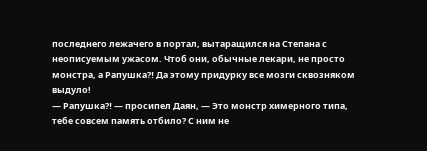последнего лежачего в портал, вытаращился на Степана с неописуемым ужасом. Чтоб они, обычные лекари, не просто монстра, а Рапушка⁈ Да этому придурку все мозги сквозняком выдуло!
— Рапушка⁈ — просипел Даян, — Это монстр химерного типа, тебе совсем память отбило? С ним не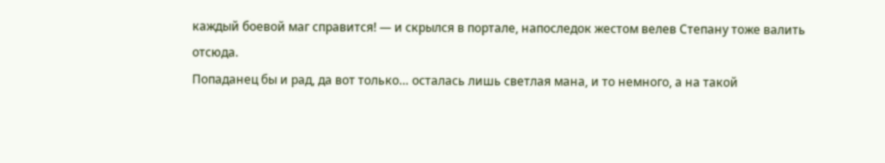каждый боевой маг справится! — и скрылся в портале, напоследок жестом велев Степану тоже валить отсюда.
Попаданец бы и рад, да вот только… осталась лишь светлая мана, и то немного, а на такой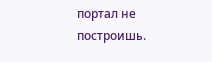портал не построишь.